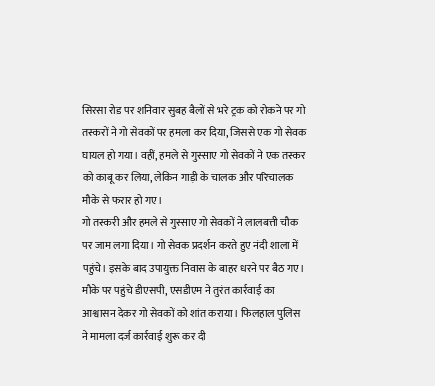सिरसा रोड पर शनिवार सुबह बैलों से भरे ट्रक को रोकने पर गो तस्करों ने गो सेवकों पर हमला कर दिया, जिससे एक गो सेवक घायल हो गया। वहीं, हमले से गुस्साए गो सेवकों ने एक तस्कर को काबू कर लिया, लेकिन गाड़ी के चालक और परिचालक मौके से फरार हो गए।
गो तस्करी और हमले से गुस्साए गो सेवकों ने लालबत्ती चौक पर जाम लगा दिया। गो सेवक प्रदर्शन करते हुए नंदी शाला में पहुंचे। इसके बाद उपायुक्त निवास के बाहर धरने पर बैठ गए। मौके पर पहुंचे डीएसपी, एसडीएम ने तुरंत कार्रवाई का आश्वासन देकर गो सेवकों को शांत कराया। फिलहाल पुलिस ने मामला दर्ज कार्रवाई शुरू कर दी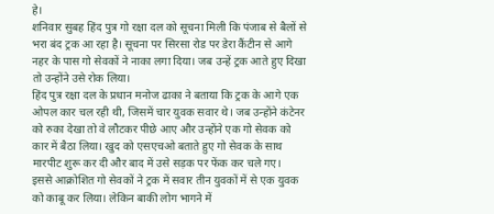हे।
शनिवार सुबह हिंद पुत्र गो रक्षा दल को सूचना मिली कि पंजाब से बैलों से भरा बंद ट्रक आ रहा है। सूचना पर सिरसा रोड पर डेरा कैंटीन से आगे नहर के पास गो सेवकों ने नाका लगा दिया। जब उन्हें ट्रक आते हुए दिखा तो उन्होंने उसे रोक लिया।
हिंद पुत्र रक्षा दल के प्रधान मनोज ढाका ने बताया कि ट्रक के आगे एक ओपल कार चल रही थी, जिसमें चार युवक सवार थे। जब उन्होंने कंटेनर को रुका देखा तो वे लौटकर पीछे आए और उन्होंने एक गो सेवक को कार में बैठा लिया। खुद को एसएचओ बताते हुए गो सेवक के साथ मारपीट शुरू कर दी और बाद में उसे सड़क पर फेंक कर चले गए।
इससे आक्रोशित गो सेवकों ने ट्रक में सवार तीन युवकों में से एक युवक को काबू कर लिया। लेकिन बाकी लोग भागने में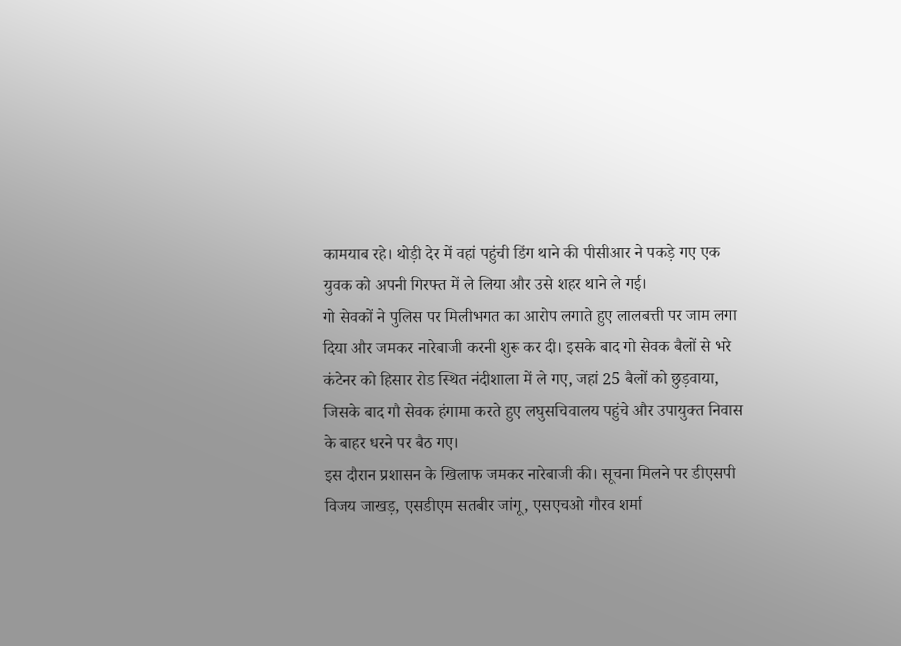कामयाब रहे। थोड़ी देर में वहां पहुंची डिंग थाने की पीसीआर ने पकड़े गए एक युवक को अपनी गिरफ्त में ले लिया और उसे शहर थाने ले गई।
गो सेवकों ने पुलिस पर मिलीभगत का आरोप लगाते हुए लालबत्ती पर जाम लगा दिया और जमकर नारेबाजी करनी शुरू कर दी। इसके बाद गो सेवक बैलों से भरे कंटेनर को हिसार रोड स्थित नंदीशाला में ले गए, जहां 25 बैलों को छुड़वाया, जिसके बाद गौ सेवक हंगामा करते हुए लघुसचिवालय पहुंचे और उपायुक्त निवास के बाहर धरने पर बैठ गए।
इस दौरान प्रशासन के खिलाफ जमकर नारेबाजी की। सूचना मिलने पर डीएसपी विजय जाखड़, एसडीएम सतबीर जांगू, एसएचओ गौरव शर्मा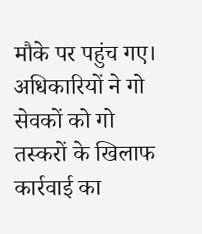मौके पर पहुंच गए। अधिकारियों ने गो सेवकों को गो तस्करों के खिलाफ कार्रवाई का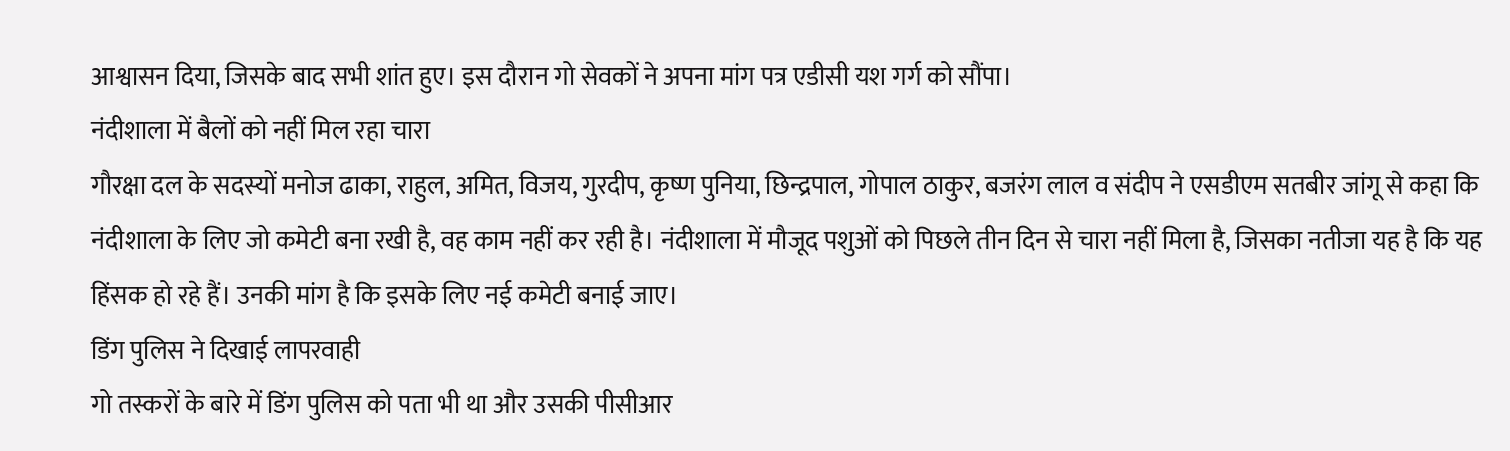आश्वासन दिया, जिसके बाद सभी शांत हुए। इस दौरान गो सेवकों ने अपना मांग पत्र एडीसी यश गर्ग को सौंपा।
नंदीशाला में बैलों को नहीं मिल रहा चारा
गौरक्षा दल के सदस्यों मनोज ढाका, राहुल, अमित, विजय, गुरदीप, कृष्ण पुनिया, छिन्द्रपाल, गोपाल ठाकुर, बजरंग लाल व संदीप ने एसडीएम सतबीर जांगू से कहा कि नंदीशाला के लिए जो कमेटी बना रखी है, वह काम नहीं कर रही है। नंदीशाला में मौजूद पशुओं को पिछले तीन दिन से चारा नहीं मिला है, जिसका नतीजा यह है कि यह हिंसक हो रहे हैं। उनकी मांग है कि इसके लिए नई कमेटी बनाई जाए।
डिंग पुलिस ने दिखाई लापरवाही
गो तस्करों के बारे में डिंग पुलिस को पता भी था और उसकी पीसीआर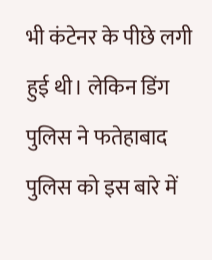भी कंटेनर के पीछे लगी हुई थी। लेकिन डिंग पुलिस ने फतेहाबाद पुलिस को इस बारे में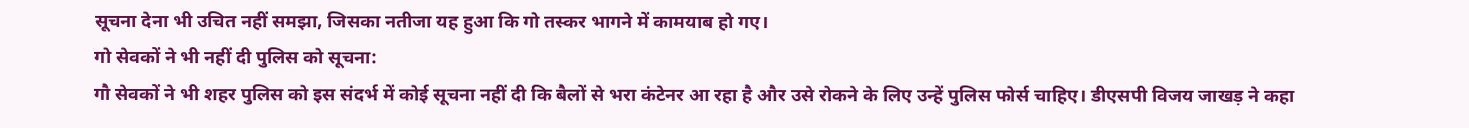सूचना देना भी उचित नहीं समझा, जिसका नतीजा यह हुआ कि गो तस्कर भागने में कामयाब हो गए।
गो सेवकों ने भी नहीं दी पुलिस को सूचना:
गौ सेवकों ने भी शहर पुलिस को इस संदर्भ में कोई सूचना नहीं दी कि बैलों से भरा कंटेनर आ रहा है और उसे रोकने के लिए उन्हें पुलिस फोर्स चाहिए। डीएसपी विजय जाखड़ ने कहा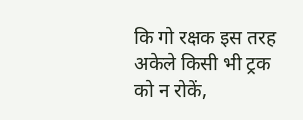कि गो रक्षक इस तरह अकेले किसी भी ट्रक को न रोकें,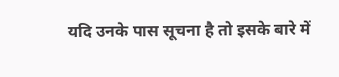यदि उनके पास सूचना है तो इसके बारे में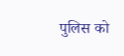पुलिस को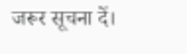जरूर सूचना दें।